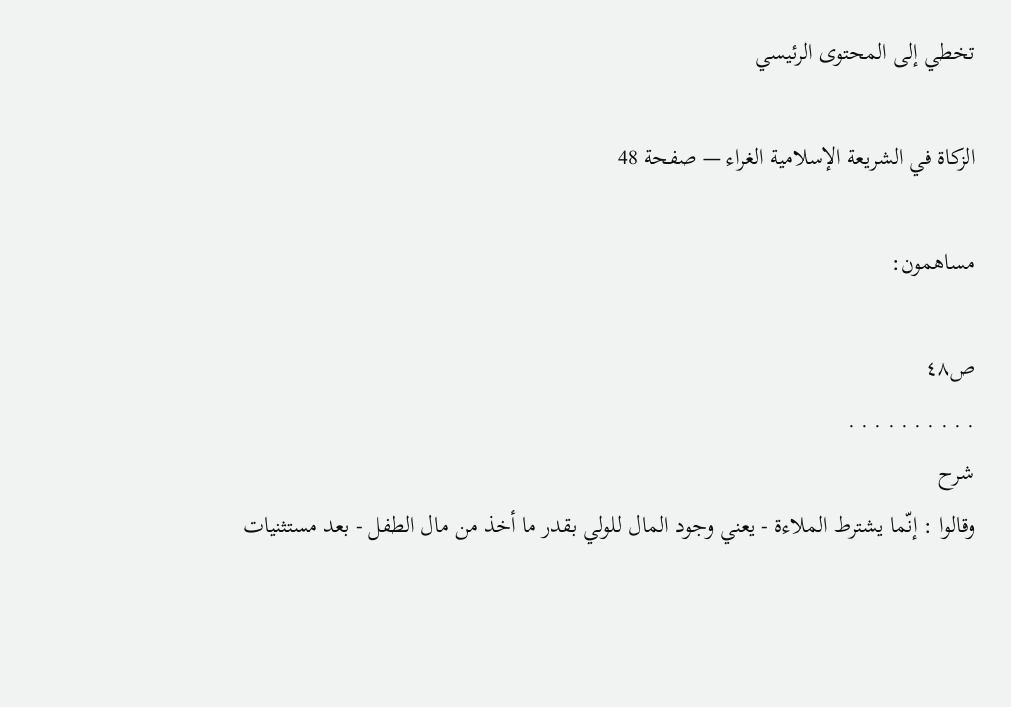تخطي إلى المحتوى الرئيسي

الزكاة في الشريعة الإسلامية الغراء — صفحة 48

مساهمون:

ص٤٨
. . . . . . . . . .
شرح
وقالوا : إنّما يشترط الملاءة - يعني وجود المال للولي بقدر ما أخذ من مال الطفل - بعد مستثنيات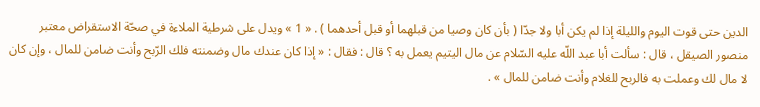الدين حتى قوت اليوم والليلة إذا لم يكن أبا ولا جدّا ( بأن كان وصيا من قبلهما أو قبل أحدهما ) . « 1 » ويدل على شرطية الملاءة في صحّة الاستقراض معتبر منصور الصيقل ، قال : سألت أبا عبد اللّه عليه السّلام عن مال اليتيم يعمل به ؟ قال : فقال : « إذا كان عندك مال وضمنته فلك الرّبح وأنت ضامن للمال ، وإن كان لا مال لك وعملت به فالربح للغلام وأنت ضامن للمال » .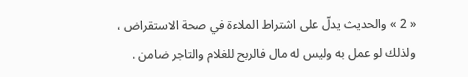« 2 » والحديث يدلّ على اشتراط الملاءة في صحة الاستقراض ، ولذلك لو عمل به وليس له مال فالربح للغلام والتاجر ضامن .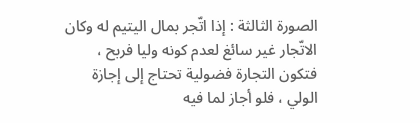الصورة الثالثة : إذا اتّجر بمال اليتيم له وكان الاتّجار غير سائغ لعدم كونه وليا فربح ، فتكون التجارة فضولية تحتاج إلى إجازة الولي ، فلو أجاز لما فيه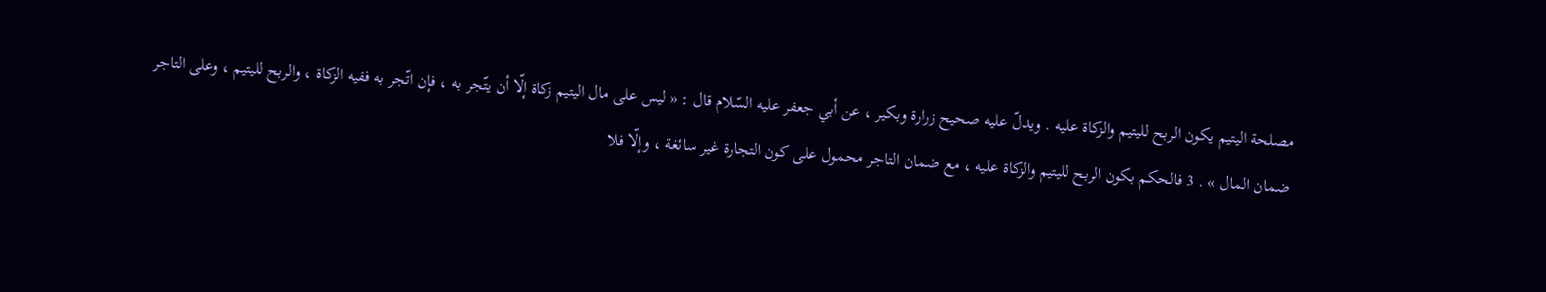مصلحة اليتيم يكون الربح لليتيم والزكاة عليه . ويدلّ عليه صحيح زرارة وبكير ، عن أبي جعفر عليه السّلام قال : « ليس على مال اليتيم زكاة إلّا أن يتّجر به ، فإن اتّجر به ففيه الزكاة ، والربح لليتيم ، وعلى التاجر ضمان المال » . 3 فالحكم بكون الربح لليتيم والزكاة عليه ، مع ضمان التاجر محمول على كون التجارة غير سائغة ، وإلّا فلا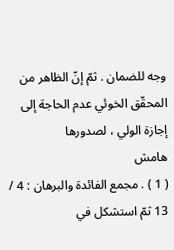وجه للضمان . ثمّ إنّ الظاهر من المحقّق الخوئي عدم الحاجة إلى إجازة الولي ، لصدورها
هامش
( 1 ) . مجمع الفائدة والبرهان : 4 / 13 ثمّ استشكل في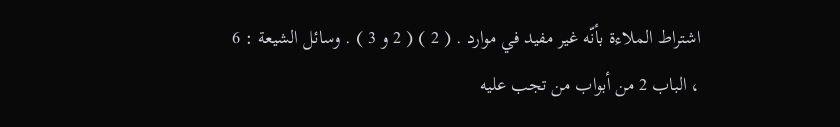اشتراط الملاءة بأنّه غير مفيد في موارد . ( 2 ) ( 2 و 3 ) . وسائل الشيعة : 6 ، الباب 2 من أبواب من تجب عليه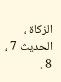الزكاة ، الحديث 7 ، 8 .